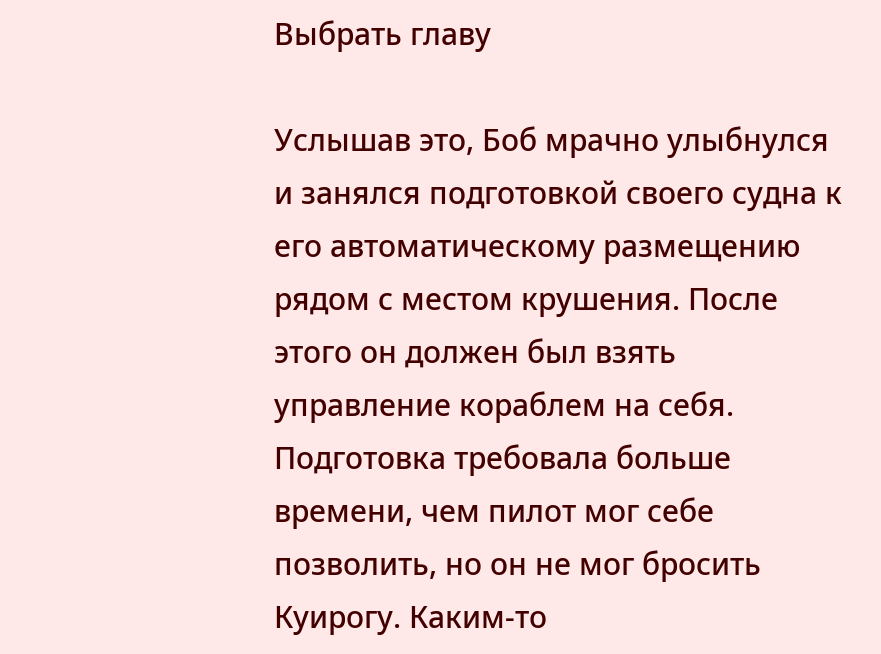Выбрать главу

Услышав это, Боб мрачно улыбнулся и занялся подготовкой своего судна к его автоматическому размещению рядом с местом крушения. После этого он должен был взять управление кораблем на себя. Подготовка требовала больше времени, чем пилот мог себе позволить, но он не мог бросить Куирогу. Каким-то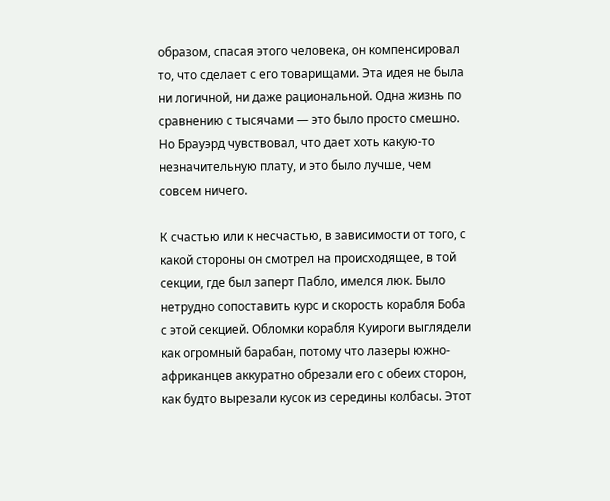образом, спасая этого человека, он компенсировал то, что сделает с его товарищами. Эта идея не была ни логичной, ни даже рациональной. Одна жизнь по сравнению с тысячами — это было просто смешно. Но Брауэрд чувствовал, что дает хоть какую-то незначительную плату, и это было лучше, чем совсем ничего.

К счастью или к несчастью, в зависимости от того, с какой стороны он смотрел на происходящее, в той секции, где был заперт Пабло, имелся люк. Было нетрудно сопоставить курс и скорость корабля Боба с этой секцией. Обломки корабля Куироги выглядели как огромный барабан, потому что лазеры южно-африканцев аккуратно обрезали его с обеих сторон, как будто вырезали кусок из середины колбасы. Этот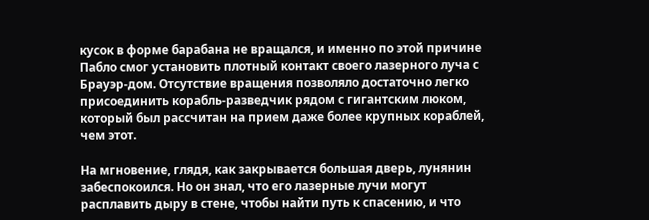кусок в форме барабана не вращался, и именно по этой причине Пабло смог установить плотный контакт своего лазерного луча с Брауэр-дом. Отсутствие вращения позволяло достаточно легко присоединить корабль-разведчик рядом с гигантским люком, который был рассчитан на прием даже более крупных кораблей, чем этот.

На мгновение, глядя, как закрывается большая дверь, лунянин забеспокоился. Но он знал, что его лазерные лучи могут расплавить дыру в стене, чтобы найти путь к спасению, и что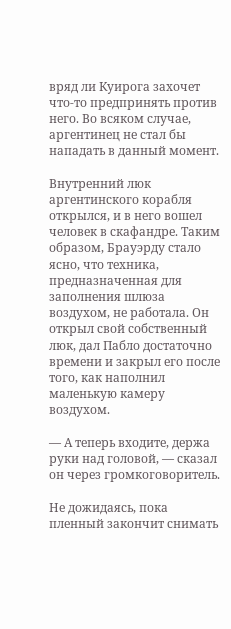вряд ли Куирога захочет что-то предпринять против него. Во всяком случае, аргентинец не стал бы нападать в данный момент.

Внутренний люк аргентинского корабля открылся, и в него вошел человек в скафандре. Таким образом, Брауэрду стало ясно, что техника, предназначенная для заполнения шлюза воздухом, не работала. Он открыл свой собственный люк, дал Пабло достаточно времени и закрыл его после того, как наполнил маленькую камеру воздухом.

— А теперь входите, держа руки над головой, — сказал он через громкоговоритель.

Не дожидаясь, пока пленный закончит снимать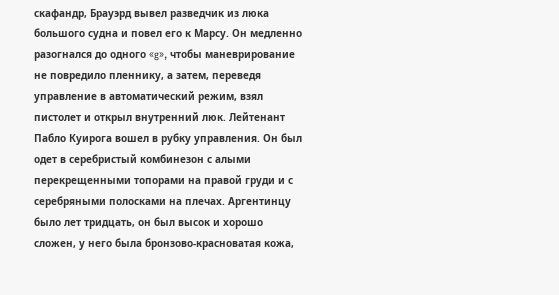скафандр, Брауэрд вывел разведчик из люка большого судна и повел его к Марсу. Он медленно разогнался до одного «g», чтобы маневрирование не повредило пленнику, а затем, переведя управление в автоматический режим, взял пистолет и открыл внутренний люк. Лейтенант Пабло Куирога вошел в рубку управления. Он был одет в серебристый комбинезон с алыми перекрещенными топорами на правой груди и с серебряными полосками на плечах. Аргентинцу было лет тридцать, он был высок и хорошо сложен, у него была бронзово-красноватая кожа,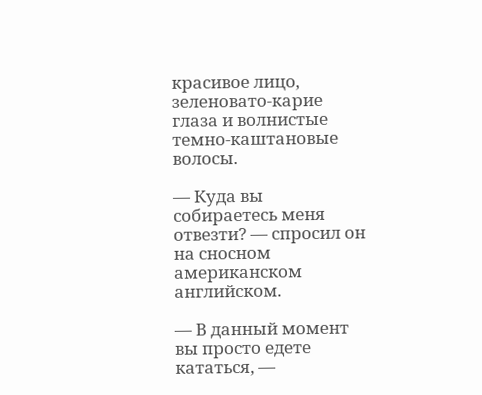красивое лицо, зеленовато-карие глаза и волнистые темно-каштановые волосы.

— Куда вы собираетесь меня отвезти? — спросил он на сносном американском английском.

— В данный момент вы просто едете кататься, —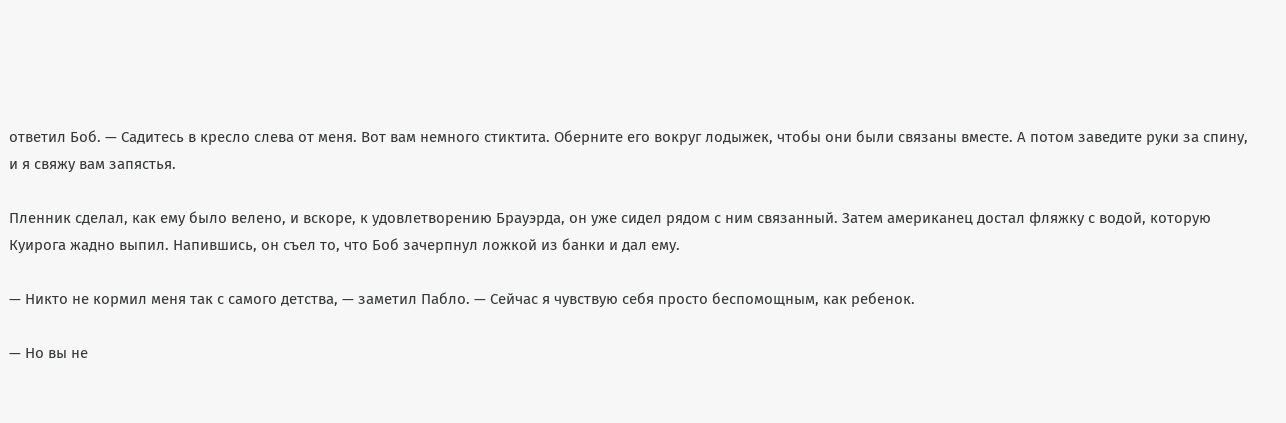ответил Боб. — Садитесь в кресло слева от меня. Вот вам немного стиктита. Оберните его вокруг лодыжек, чтобы они были связаны вместе. А потом заведите руки за спину, и я свяжу вам запястья.

Пленник сделал, как ему было велено, и вскоре, к удовлетворению Брауэрда, он уже сидел рядом с ним связанный. Затем американец достал фляжку с водой, которую Куирога жадно выпил. Напившись, он съел то, что Боб зачерпнул ложкой из банки и дал ему.

— Никто не кормил меня так с самого детства, — заметил Пабло. — Сейчас я чувствую себя просто беспомощным, как ребенок.

— Но вы не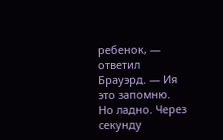ребенок, — ответил Брауэрд. — Ия это запомню. Но ладно. Через секунду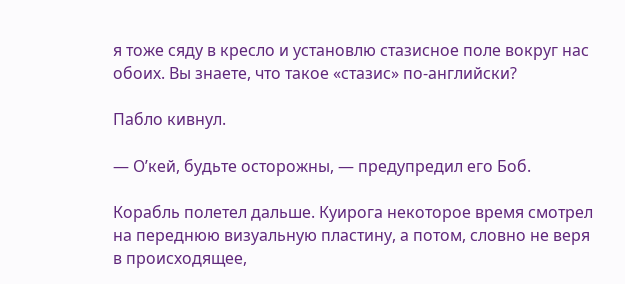я тоже сяду в кресло и установлю стазисное поле вокруг нас обоих. Вы знаете, что такое «стазис» по-английски?

Пабло кивнул.

— О’кей, будьте осторожны, — предупредил его Боб.

Корабль полетел дальше. Куирога некоторое время смотрел на переднюю визуальную пластину, а потом, словно не веря в происходящее,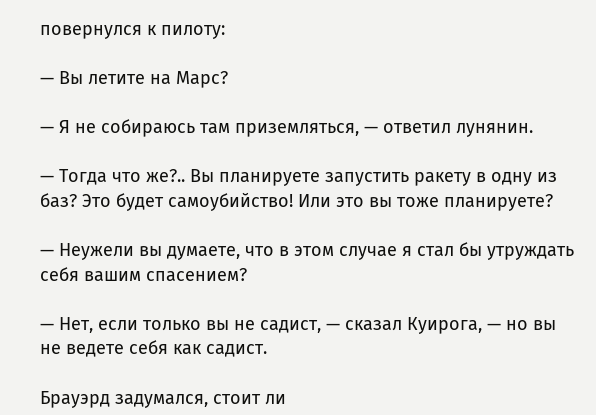повернулся к пилоту:

— Вы летите на Марс?

— Я не собираюсь там приземляться, — ответил лунянин.

— Тогда что же?.. Вы планируете запустить ракету в одну из баз? Это будет самоубийство! Или это вы тоже планируете?

— Неужели вы думаете, что в этом случае я стал бы утруждать себя вашим спасением?

— Нет, если только вы не садист, — сказал Куирога, — но вы не ведете себя как садист.

Брауэрд задумался, стоит ли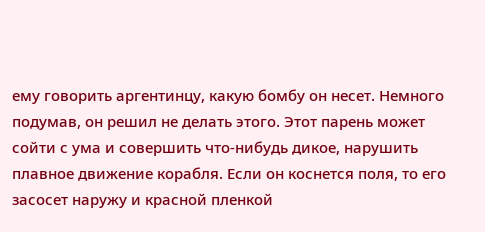ему говорить аргентинцу, какую бомбу он несет. Немного подумав, он решил не делать этого. Этот парень может сойти с ума и совершить что-нибудь дикое, нарушить плавное движение корабля. Если он коснется поля, то его засосет наружу и красной пленкой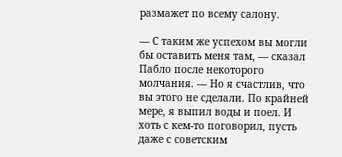размажет по всему салону.

— С таким же успехом вы могли бы оставить меня там, — сказал Пабло после некоторого молчания. — Но я счастлив, что вы этого не сделали. По крайней мере, я выпил воды и поел. И хоть с кем-то поговорил, пусть даже с советским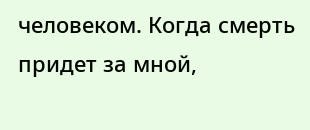человеком. Когда смерть придет за мной,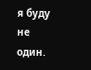я буду не один.